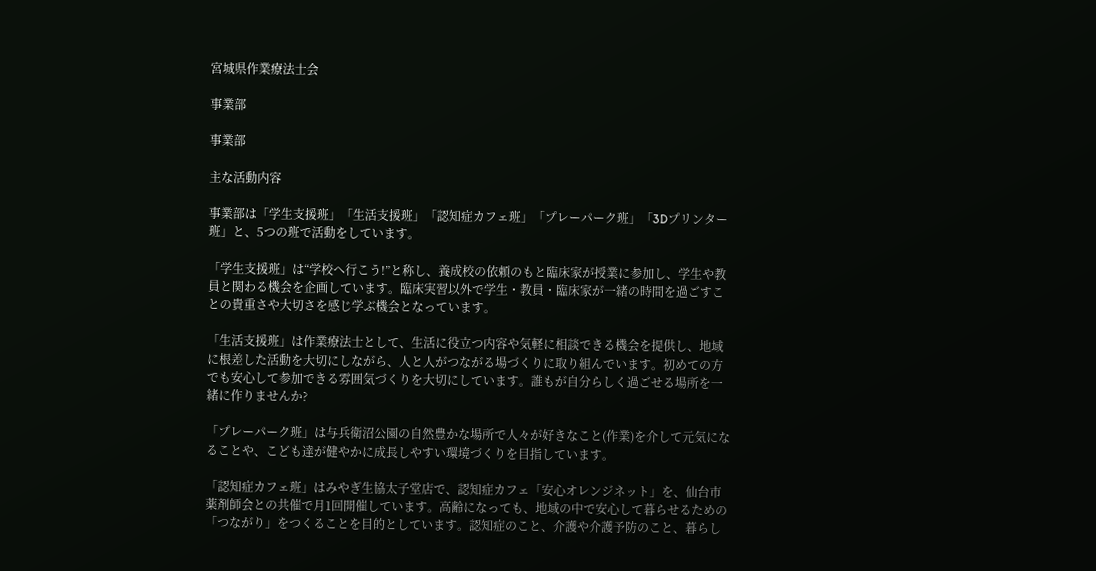宮城県作業療法士会

事業部

事業部

主な活動内容

事業部は「学生支援班」「生活支援班」「認知症カフェ班」「プレーパーク班」「3Dプリンター班」と、5つの班で活動をしています。

「学生支援班」は“学校へ行こう!”と称し、養成校の依頼のもと臨床家が授業に参加し、学生や教員と関わる機会を企画しています。臨床実習以外で学生・教員・臨床家が一緒の時間を過ごすことの貴重さや大切さを感じ学ぶ機会となっています。

「生活支援班」は作業療法士として、生活に役立つ内容や気軽に相談できる機会を提供し、地域に根差した活動を大切にしながら、人と人がつながる場づくりに取り組んでいます。初めての方でも安心して参加できる雰囲気づくりを大切にしています。誰もが自分らしく過ごせる場所を一緒に作りませんか?

「プレーパーク班」は与兵衛沼公園の自然豊かな場所で人々が好きなこと(作業)を介して元気になることや、こども達が健やかに成長しやすい環境づくりを目指しています。

「認知症カフェ班」はみやぎ生協太子堂店で、認知症カフェ「安心オレンジネット」を、仙台市薬剤師会との共催で月1回開催しています。高齢になっても、地域の中で安心して暮らせるための「つながり」をつくることを目的としています。認知症のこと、介護や介護予防のこと、暮らし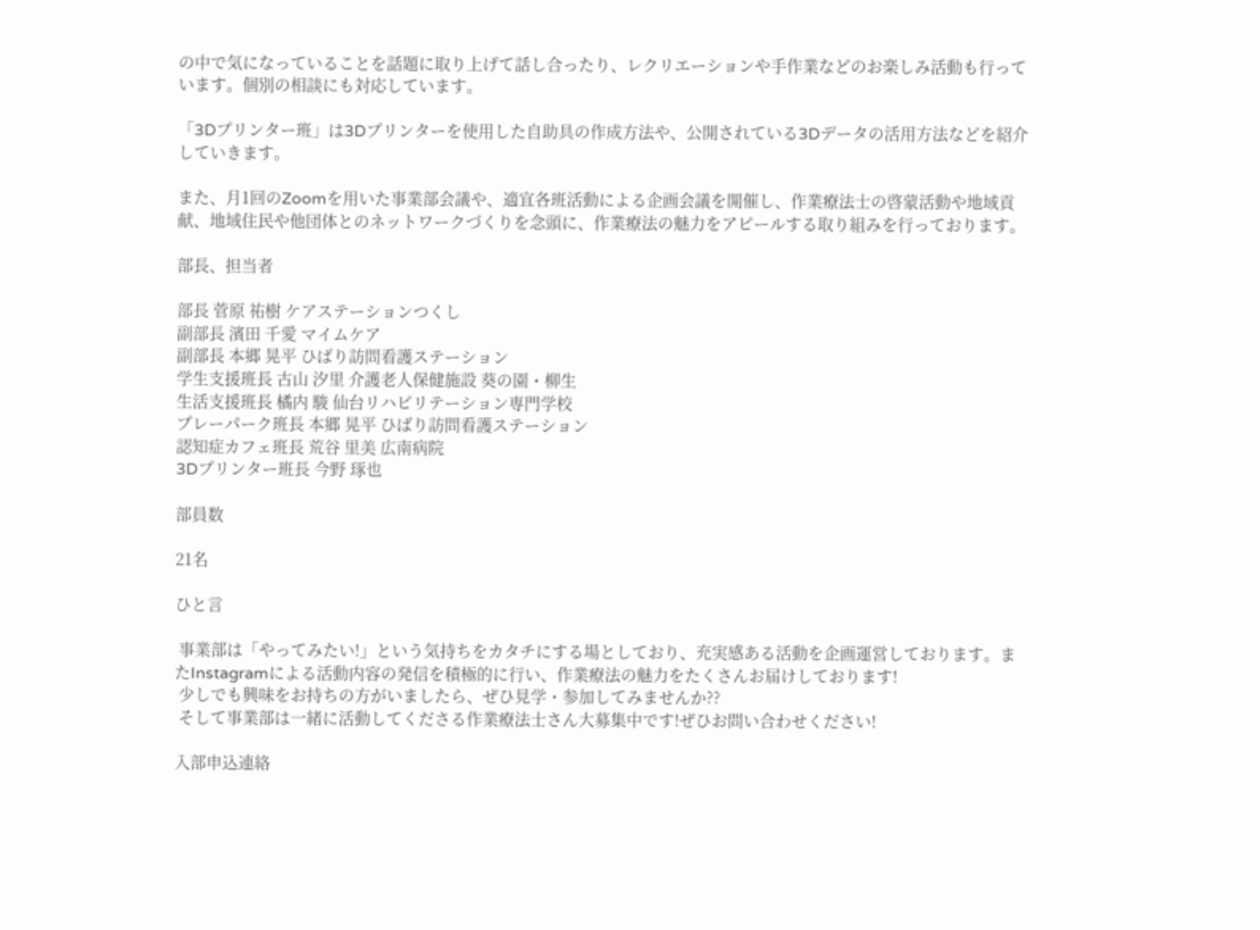の中で気になっていることを話題に取り上げて話し合ったり、レクリエーションや手作業などのお楽しみ活動も行っています。個別の相談にも対応しています。

「3Dプリンター班」は3Dプリンターを使用した自助具の作成方法や、公開されている3Dデータの活用方法などを紹介していきます。

また、月1回のZoomを用いた事業部会議や、適宜各班活動による企画会議を開催し、作業療法士の啓蒙活動や地域貢献、地域住民や他団体とのネットワークづくりを念頭に、作業療法の魅力をアピールする取り組みを行っております。

部長、担当者

部長 菅原 祐樹 ケアステーションつくし
副部長 濱田 千愛 マイムケア
副部長 本郷 晃平 ひばり訪問看護ステーション
学生支援班長 古山 汐里 介護老人保健施設 葵の園・柳生
生活支援班長 橘内 駿 仙台リハビリテーション専門学校
プレーパーク班長 本郷 晃平 ひばり訪問看護ステーション
認知症カフェ班長 荒谷 里美 広南病院
3Dプリンター班長 今野 琢也

部員数

21名

ひと言

 事業部は「やってみたい!」という気持ちをカタチにする場としており、充実感ある活動を企画運営しております。またInstagramによる活動内容の発信を積極的に行い、作業療法の魅力をたくさんお届けしております!
 少しでも興味をお持ちの方がいましたら、ぜひ見学・参加してみませんか??
 そして事業部は一緒に活動してくださる作業療法士さん大募集中です!ぜひお問い合わせください!

入部申込連絡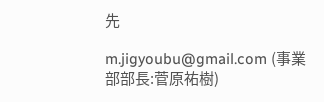先

m.jigyoubu@gmail.com (事業部部長:菅原祐樹)